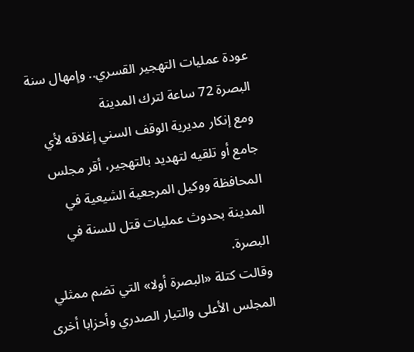عودة عمليات التهجير القسري.. وإمهال سنة البصرة 72 ساعة لترك المدينة
ومع إنكار مديرية الوقف السني إغلاقه لأي جامع أو تلقيه لتهديد بالتهجير، أقر مجلس المحافظة ووكيل المرجعية الشيعية في المدينة بحدوث عمليات قتل للسنة في البصرة.
وقالت كتلة «البصرة أولا» التي تضم ممثلي المجلس الأعلى والتيار الصدري وأحزابا أخرى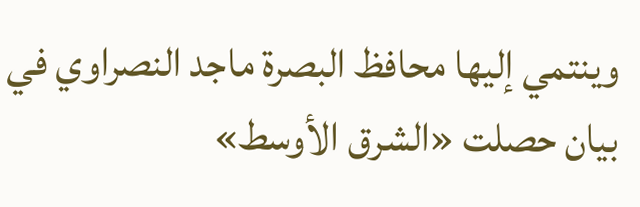وينتمي إليها محافظ البصرة ماجد النصراوي في بيان حصلت «الشرق الأوسط»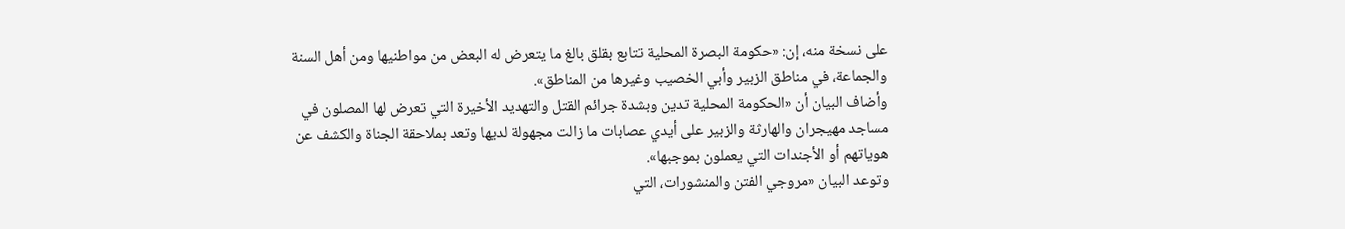على نسخة منه، إن: «حكومة البصرة المحلية تتابع بقلق بالغ ما يتعرض له البعض من مواطنيها ومن أهل السنة والجماعة، في مناطق الزبير وأبي الخصيب وغيرها من المناطق».
وأضاف البيان أن «الحكومة المحلية تدين وبشدة جرائم القتل والتهديد الأخيرة التي تعرض لها المصلون في مساجد مهيجران والهارثة والزبير على أيدي عصابات ما زالت مجهولة لديها وتعد بملاحقة الجناة والكشف عن هوياتهم أو الأجندات التي يعملون بموجبها».
وتوعد البيان «مروجي الفتن والمنشورات، التي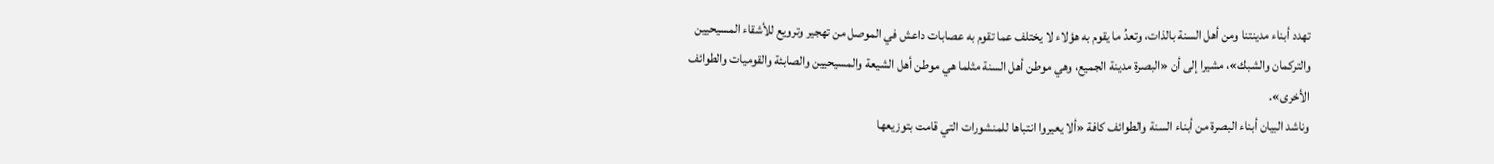تهدد أبناء مدينتنا ومن أهل السنة بالذات، وتعدُ ما يقوم به هؤلاء لا يختلف عما تقوم به عصابات داعش في الموصل من تهجير وترويع للأشقاء المسيحيين والتركمان والشبك»، مشيرا إلى أن «البصرة مدينة الجميع، وهي موطن أهل السنة مثلما هي موطن أهل الشيعة والمسيحيين والصابئة والقوميات والطوائف الأخرى».
وناشد البيان أبناء البصرة من أبناء السنة والطوائف كافة «ألا يعيروا انتباها للمنشورات التي قامت بتوزيعها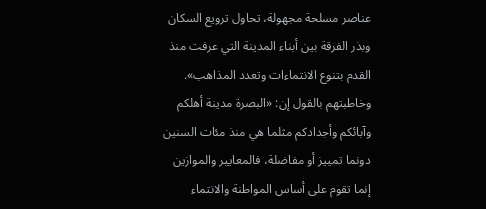عناصر مسلحة مجهولة، تحاول ترويع السكان وبذر الفرقة بين أبناء المدينة التي عرفت منذ القدم بتنوع الانتماءات وتعدد المذاهب».
وخاطبتهم بالقول إن: «البصرة مدينة أهلكم وآبائكم وأجدادكم مثلما هي منذ مئات السنين دونما تمييز أو مفاضلة، فالمعايير والموازين إنما تقوم على أساس المواطنة والانتماء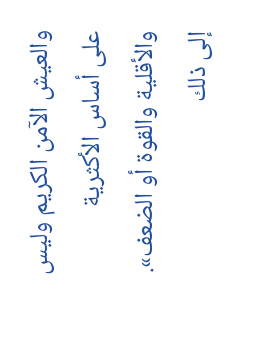والعيش الآمن الكريم وليس على أساس الأكثرية والأقلية والقوة أو الضعف».
إلى ذلك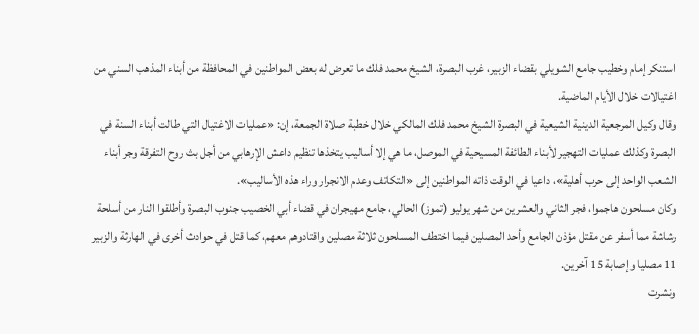استنكر إمام وخطيب جامع الشويلي بقضاء الزبير، غرب البصرة، الشيخ محمد فلك ما تعرض له بعض المواطنين في المحافظة من أبناء المذهب السني من اغتيالات خلال الأيام الماضية.
وقال وكيل المرجعية الدينية الشيعية في البصرة الشيخ محمد فلك المالكي خلال خطبة صلاة الجمعة، إن: «عمليات الاغتيال التي طالت أبناء السنة في البصرة وكذلك عمليات التهجير لأبناء الطائفة المسيحية في الموصل، ما هي إلا أساليب يتخذها تنظيم داعش الإرهابي من أجل بث روح التفرقة وجر أبناء الشعب الواحد إلى حرب أهلية»، داعيا في الوقت ذاته المواطنين إلى «التكاتف وعدم الانجرار وراء هذه الأساليب».
وكان مسلحون هاجموا، فجر الثاني والعشرين من شهر يوليو (تموز) الحالي، جامع مهيجران في قضاء أبي الخصيب جنوب البصرة وأطلقوا النار من أسلحة رشاشة مما أسفر عن مقتل مؤذن الجامع وأحد المصلين فيما اختطف المسلحون ثلاثة مصلين واقتادوهم معهم، كما قتل في حوادث أخرى في الهارثة والزبير 11 مصليا وإصابة 15 آخرين.
ونشرت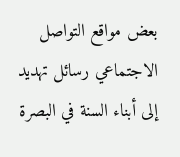بعض مواقع التواصل الاجتماعي رسائل تهديد إلى أبناء السنة في البصرة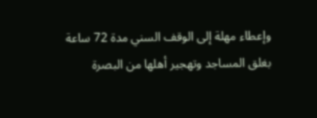وإعطاء مهلة إلى الوقف السني مدة 72 ساعة بغلق المساجد وتهجير أهلها من البصرة